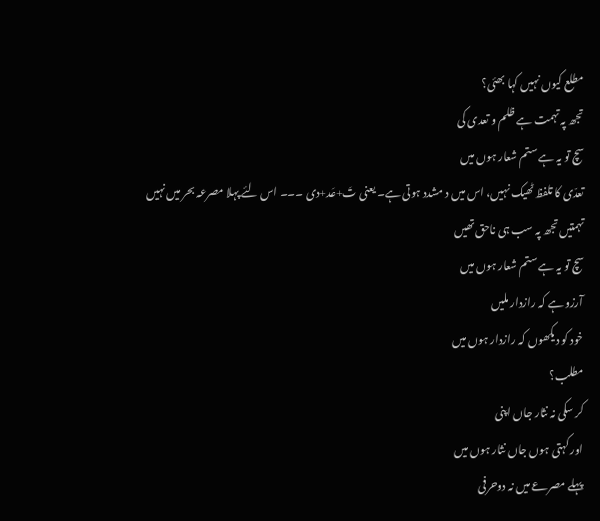مطلع کیوں نہیں کہا بھئی؟
تجھ پہ تہمت ہے ظلم و تعدی کی
سچ تو یہ ہے ستم شعار ہوں میں
تعدّی کا تلفظ ٹھیک نہیں، اس میں د مشدد ہوتی ہے۔ یعنی تَ+عَد+دی ۔۔۔ اس لئے پہلا مصرعہ بحر میں نہیں
تہمتیں تجھ پہ سب ہی ناحق تھیں
سچ تو یہ ہے ستم شعار ہوں میں
آرزو ہے کہ رازدار ملیں
خود کو دیکھوں کہ رازدار ہوں میں
مطلب؟
کر سکی نہ نثار جاں اپنی
اور کہتی ہوں جاں نثار ہوں میں
پہلے مصرعے میں نہ دوحرفی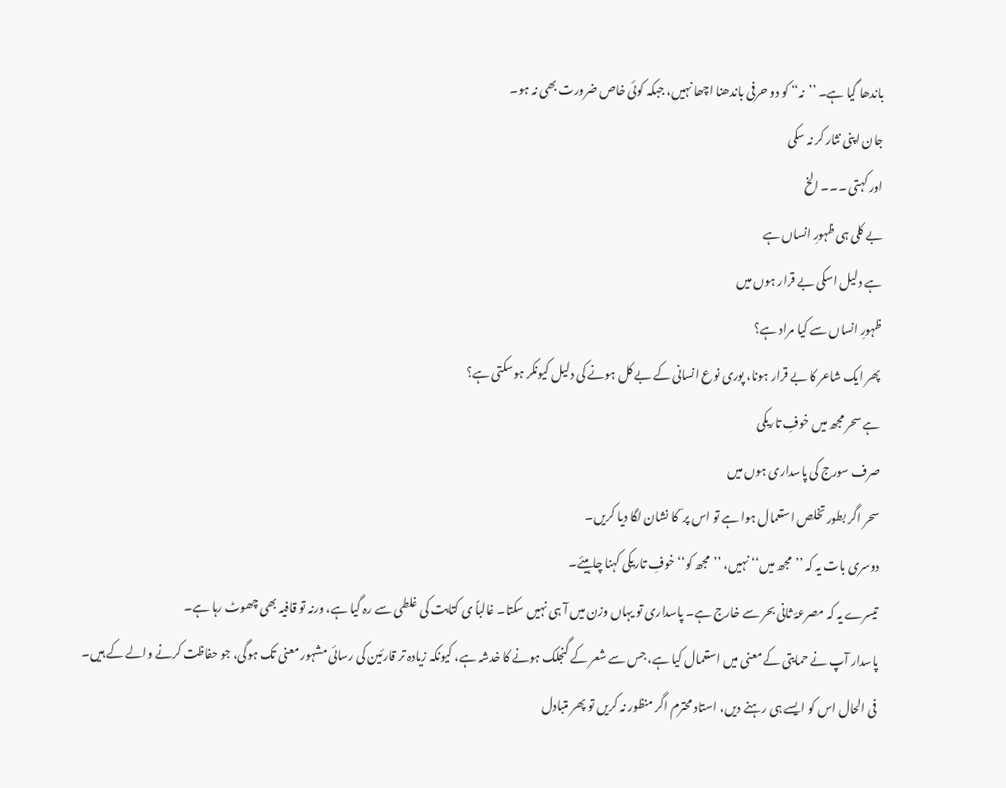باندھا گیا ہے۔ ’’نہ‘‘ کو دو حرفی باندھنا اچھا نہیں، جبکہ کوئی خاص ضرورت بھی نہ ہو۔
جان اپنی نثار کر نہ سکی
اور کہتی ۔۔۔ الخ
بے کلی ہی ظہورِ انساں ہے
ہے دلیل اسکی بے قرار ہوں میں
ظہورِ انساں سے کیا مراد ہے؟
پھر ایک شاعر کا بے قرار ہونا، پوری نوع انسانی کے بے کل ہونے کی دلیل کیونکر ہوسکتی ہے؟
ہے سحر مجھ میں خوفِ تاریکی
صرف سورج کی پاسداری ہوں میں
سحر اگر بطور تخلص استعمال ہوا ہے تو اس پر ؔ کا نشان لگا دیا کریں۔
دوسری بات یہ کہ ’’مجھ میں‘‘ نہیں، ’’مجھ کو‘‘ خوفِ تاریکی کہنا چاہیئے۔
تیسرے یہ کہ مصرعۂ ثانی بحر سے خارج ہے۔ پاسداری تو یہاں وزن میں آ ہی نہیں سکتا۔ غالباً ی کتابت کی غلطی سے رہ گیا ہے، ورنہ تو قافیہ بھی چھوٹ رہا ہے۔
پاسدار آپ نے حمایتی کے معنی میں استعمال کیا ہے، جس سے شعر کے گنجلک ہونے کا خدشہ ہے، کیونکہ زیادہ تر قارئین کی رسائی مشہور معنی تک ہوگی، جو حفاظت کرنے والے کے ہیں۔
فی الحال اس کو ایسے ہی رہنے دیں، استاد محترم اگر منظور نہ کریں تو پھر متبادل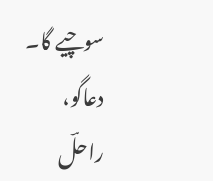سوچیے گا۔
دعاگو،
راحلؔ